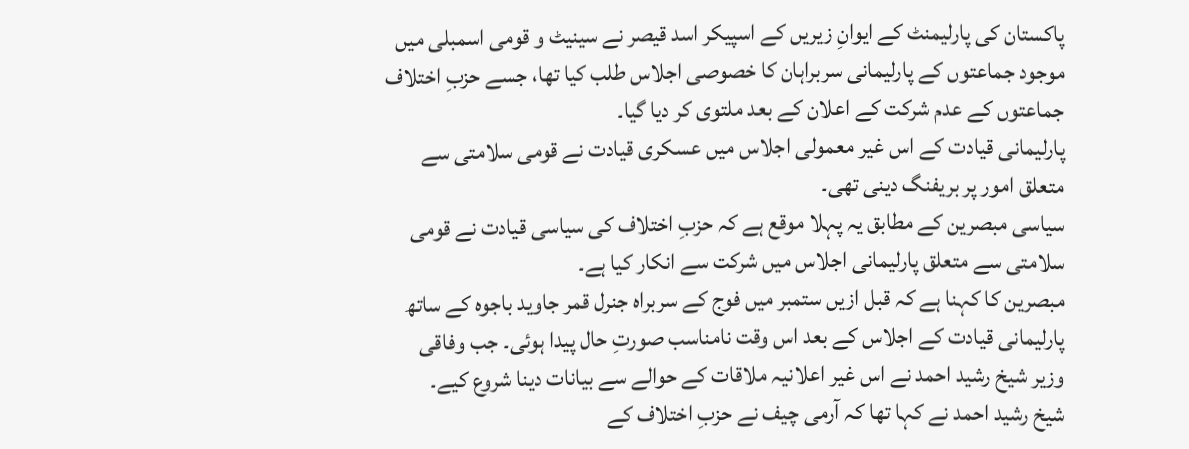پاکستان کی پارلیمنٹ کے ایوانِ زیریں کے اسپیکر اسد قیصر نے سینیٹ و قومی اسمبلی میں موجود جماعتوں کے پارلیمانی سربراہان کا خصوصی اجلاس طلب کیا تھا، جسے حزبِ اختلاف جماعتوں کے عدم شرکت کے اعلان کے بعد ملتوی کر دیا گیا۔
پارلیمانی قیادت کے اس غیر معمولی اجلاس میں عسکری قیادت نے قومی سلامتی سے متعلق امور پر بریفنگ دینی تھی۔
سیاسی مبصرین کے مطابق یہ پہلا موقع ہے کہ حزبِ اختلاف کی سیاسی قیادت نے قومی سلامتی سے متعلق پارلیمانی اجلاس میں شرکت سے انکار کیا ہے۔
مبصرین کا کہنا ہے کہ قبل ازیں ستمبر میں فوج کے سربراہ جنرل قمر جاوید باجوہ کے ساتھ پارلیمانی قیادت کے اجلاس کے بعد اس وقت نامناسب صورتِ حال پیدا ہوئی۔ جب وفاقی وزیر شیخ رشید احمد نے اس غیر اعلانیہ ملاقات کے حوالے سے بیانات دینا شروع کیے۔
شیخ رشید احمد نے کہا تھا کہ آرمی چیف نے حزبِ اختلاف کے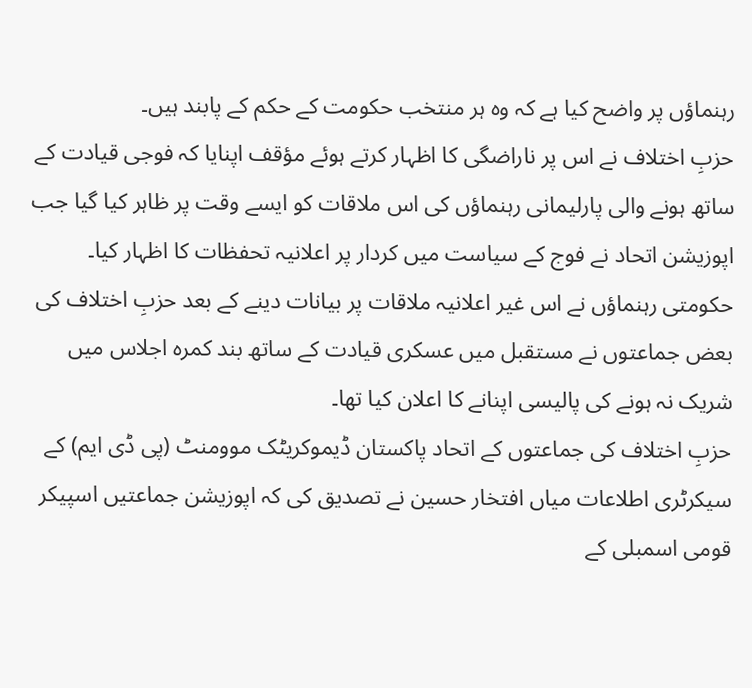رہنماؤں پر واضح کیا ہے کہ وہ ہر منتخب حکومت کے حکم کے پابند ہیں۔
حزبِ اختلاف نے اس پر ناراضگی کا اظہار کرتے ہوئے مؤقف اپنایا کہ فوجی قیادت کے ساتھ ہونے والی پارلیمانی رہنماؤں کی اس ملاقات کو ایسے وقت پر ظاہر کیا گیا جب اپوزیشن اتحاد نے فوج کے سیاست میں کردار پر اعلانیہ تحفظات کا اظہار کیا۔
حکومتی رہنماؤں نے اس غیر اعلانیہ ملاقات پر بیانات دینے کے بعد حزبِ اختلاف کی بعض جماعتوں نے مستقبل میں عسکری قیادت کے ساتھ بند کمرہ اجلاس میں شریک نہ ہونے کی پالیسی اپنانے کا اعلان کیا تھا۔
حزبِ اختلاف کی جماعتوں کے اتحاد پاکستان ڈیموکریٹک موومنٹ (پی ڈی ایم) کے سیکرٹری اطلاعات میاں افتخار حسین نے تصدیق کی کہ اپوزیشن جماعتیں اسپیکر قومی اسمبلی کے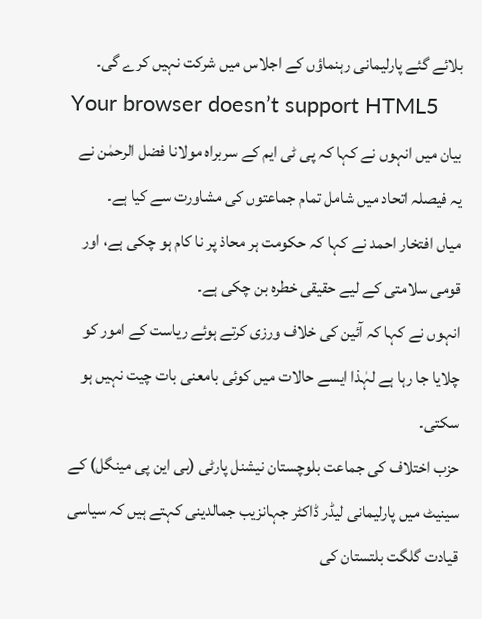بلائے گئے پارلیمانی رہنماؤں کے اجلاس میں شرکت نہیں کرے گی۔
Your browser doesn’t support HTML5
بیان میں انہوں نے کہا کہ پی ٹی ایم کے سربراہ مولانا فضل الرحمٰن نے یہ فیصلہ اتحاد میں شامل تمام جماعتوں کی مشاورت سے کیا ہے۔
میاں افتخار احمد نے کہا کہ حکومت ہر محاذ پر نا کام ہو چکی ہے، اور قومی سلامتی کے لیے حقیقی خطرہ بن چکی ہے۔
انہوں نے کہا کہ آئین کی خلاف ورزی کرتے ہوئے ریاست کے امور کو چلایا جا رہا ہے لہٰذا ایسے حالات میں کوئی بامعنی بات چیت نہیں ہو سکتی۔
حزب اختلاف کی جماعت بلوچستان نیشنل پارٹی (بی این پی مینگل) کے سینیٹ میں پارلیمانی لیڈر ڈاکٹر جہانزیب جمالدینی کہتے ہیں کہ سیاسی قیادت گلگت بلتستان کی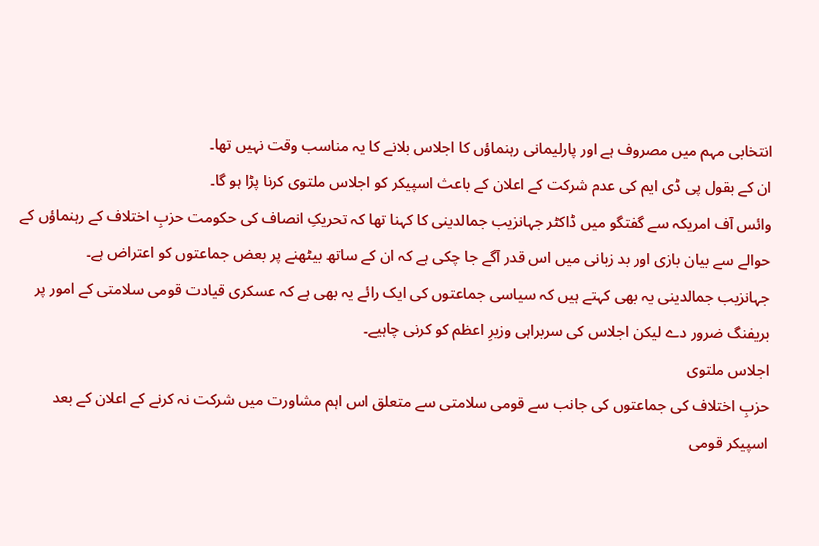انتخابی مہم میں مصروف ہے اور پارلیمانی رہنماؤں کا اجلاس بلانے کا یہ مناسب وقت نہیں تھا۔
ان کے بقول پی ڈی ایم کی عدم شرکت کے اعلان کے باعث اسپیکر کو اجلاس ملتوی کرنا پڑا ہو گا۔
وائس آف امریکہ سے گفتگو میں ڈاکٹر جہانزیب جمالدینی کا کہنا تھا کہ تحریکِ انصاف کی حکومت حزبِ اختلاف کے رہنماؤں کے حوالے سے بیان بازی اور بد زبانی میں اس قدر آگے جا چکی ہے کہ ان کے ساتھ بیٹھنے پر بعض جماعتوں کو اعتراض ہے۔
جہانزیب جمالدینی یہ بھی کہتے ہیں کہ سیاسی جماعتوں کی ایک رائے یہ بھی ہے کہ عسکری قیادت قومی سلامتی کے امور پر بریفنگ ضرور دے لیکن اجلاس کی سربراہی وزیرِ اعظم کو کرنی چاہیے۔
اجلاس ملتوی
حزبِ اختلاف کی جماعتوں کی جانب سے قومی سلامتی سے متعلق اس اہم مشاورت میں شرکت نہ کرنے کے اعلان کے بعد اسپیکر قومی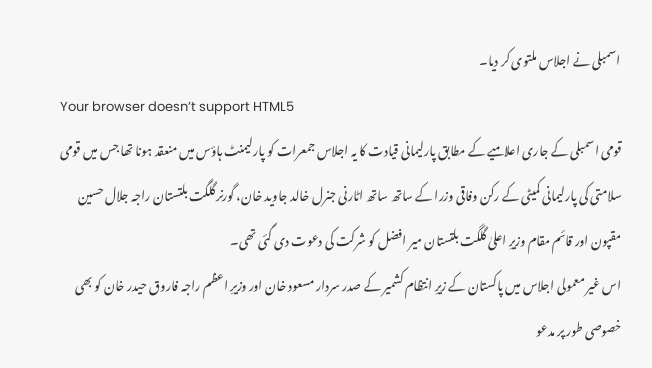اسمبلی نے اجلاس ملتوی کر دیا۔
Your browser doesn’t support HTML5
قومی اسمبلی کے جاری اعلامیے کے مطابق پارلیمانی قیادت کا یہ اجلاس جمعرات کو پارلیمنٹ ہاؤس میں منعقد ہونا تھا جس میں قومی سلامتی کی پارلیمانی کمیٹی کے رکن وفاقی وزرا کے ساتھ ساتھ اٹارنی جنرل خالد جاوید خان، گورنر گلگت بلتستان راجہ جلال حسین مقپون اور قائم مقام وزیرِ اعلیٰ گلگت بلتستان میر افضل کو شرکت کی دعوت دی گئی تھی۔
اس غیر معمولی اجلاس میں پاکستان کے زیرِ انتظام کشمیر کے صدر سردار مسعود خان اور وزیرِ اعظم راجہ فاروق حیدر خان کو بھی خصوصی طور پر مدعو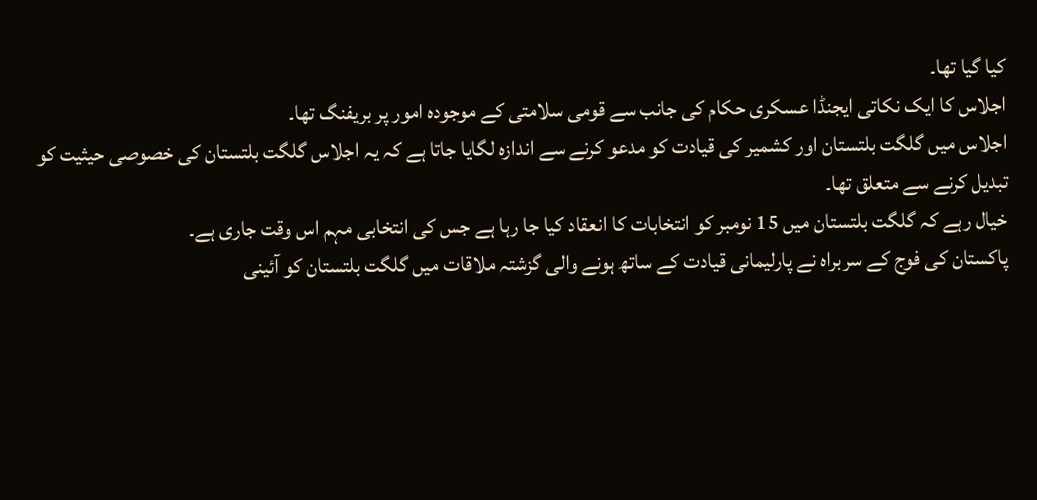کیا گیا تھا۔
اجلاس کا ایک نکاتی ایجنڈا عسکری حکام کی جانب سے قومی سلامتی کے موجودہ امور پر بریفنگ تھا۔
اجلاس میں گلگت بلتستان اور کشمیر کی قیادت کو مدعو کرنے سے اندازہ لگایا جاتا ہے کہ یہ اجلاس گلگت بلتستان کی خصوصی حیثیت کو تبدیل کرنے سے متعلق تھا۔
خیال رہے کہ گلگت بلتستان میں 15 نومبر کو انتخابات کا انعقاد کیا جا رہا ہے جس کی انتخابی مہم اس وقت جاری ہے۔
پاکستان کی فوج کے سربراہ نے پارلیمانی قیادت کے ساتھ ہونے والی گزشتہ ملاقات میں گلگت بلتستان کو آئینی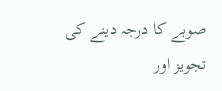صوبے کا درجہ دینے کی تجویز اور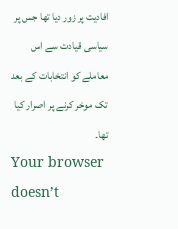افادیت پر زور دیا تھا جس پر سیاسی قیادت سے اس معاملے کو انتخابات کے بعد تک موخر کرنے پر اصرار کیا تھا۔
Your browser doesn’t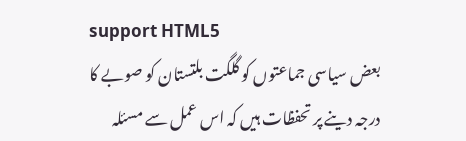support HTML5
بعض سیاسی جماعتوں کو گلگت بلتستان کو صوبے کا درجہ دینے پر تحفظات ہیں کہ اس عمل سے مسئلہ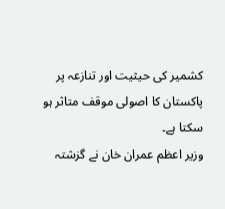کشمیر کی حیثیت اور تنازعہ پر پاکستان کا اصولی موقف متاثر ہو سکتا ہے۔
وزیر اعظم عمران خان نے گزشتہ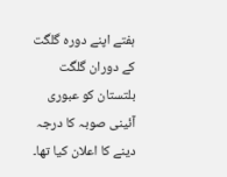ہفتے اپنے دورہ گلگت کے دوران گلگت بلتستان کو عبوری آئینی صوبہ کا درجہ دینے کا اعلان کیا تھا۔